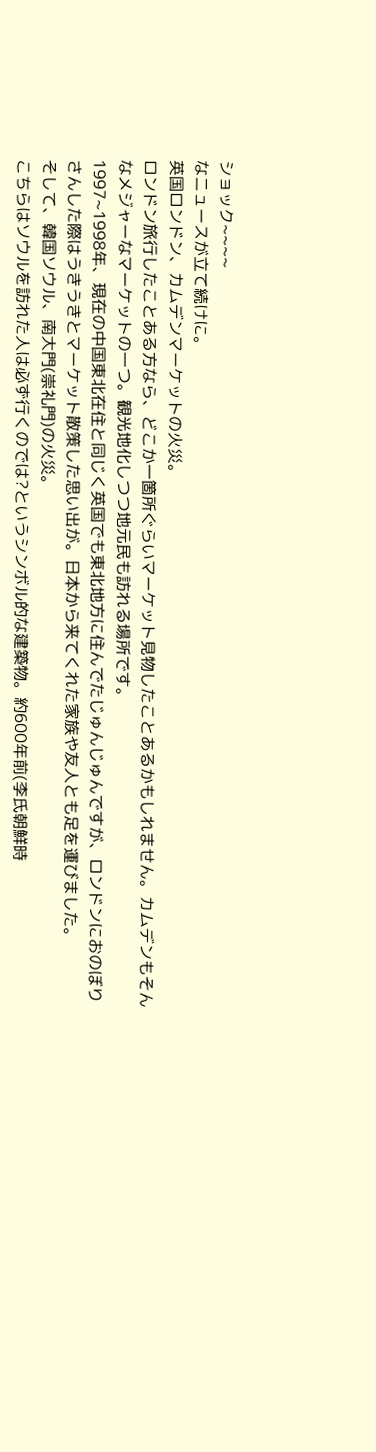ショック~~~~
なニュースが立て続けに。
英国ロンドン、カムデンマーケットの火災。
ロンドン旅行したことある方なら、どこか一箇所ぐらいマーケット見物したことあるかもしれません。カムデンもそんなメジャーなマーケットの一つ。観光地化しつつ地元民も訪れる場所です。
1997~1998年、現在の中国東北在住と同じく英国でも東北地方に住んでたじゅんじゅんですが、ロンドンにおのぼりさんした際はうきうきとマーケット散策した思い出が。日本から来てくれた家族や友人とも足を運びました。
そして、韓国ソウル、南大門(崇礼門)の火災。
こちらはソウルを訪れた人は必ず行くのでは?というシンボル的な建築物。約600年前(李氏朝鮮時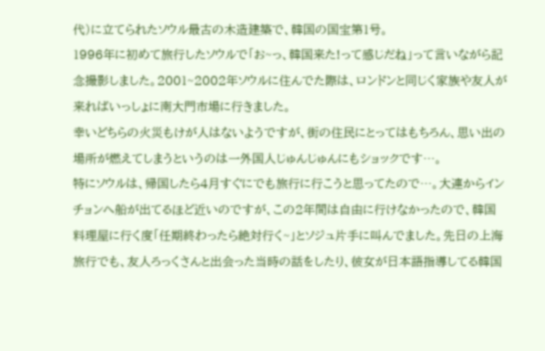代)に立てられたソウル最古の木造建築で、韓国の国宝第1号。
1996年に初めて旅行したソウルで「お~っ、韓国来た!って感じだね」って言いながら記念撮影しました。2001~2002年ソウルに住んでた際は、ロンドンと同じく家族や友人が来ればいっしょに南大門市場に行きました。
幸いどちらの火災もけが人はないようですが、街の住民にとってはもちろん、思い出の場所が燃えてしまうというのは一外国人じゅんじゅんにもショックです…。
特にソウルは、帰国したら4月すぐにでも旅行に行こうと思ってたので…。大連からインチョンへ船が出てるほど近いのですが、この2年間は自由に行けなかったので、韓国料理屋に行く度「任期終わったら絶対行く~」とソジュ片手に叫んでました。先日の上海旅行でも、友人ろっくさんと出会った当時の話をしたり、彼女が日本語指導してる韓国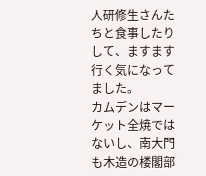人研修生さんたちと食事したりして、ますます行く気になってました。
カムデンはマーケット全焼ではないし、南大門も木造の楼閣部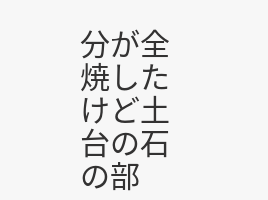分が全焼したけど土台の石の部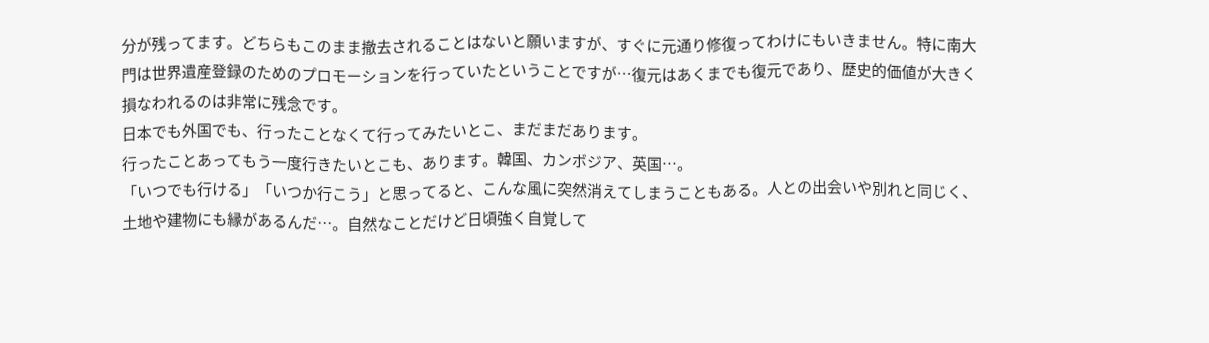分が残ってます。どちらもこのまま撤去されることはないと願いますが、すぐに元通り修復ってわけにもいきません。特に南大門は世界遺産登録のためのプロモーションを行っていたということですが…復元はあくまでも復元であり、歴史的価値が大きく損なわれるのは非常に残念です。
日本でも外国でも、行ったことなくて行ってみたいとこ、まだまだあります。
行ったことあってもう一度行きたいとこも、あります。韓国、カンボジア、英国…。
「いつでも行ける」「いつか行こう」と思ってると、こんな風に突然消えてしまうこともある。人との出会いや別れと同じく、土地や建物にも縁があるんだ…。自然なことだけど日頃強く自覚して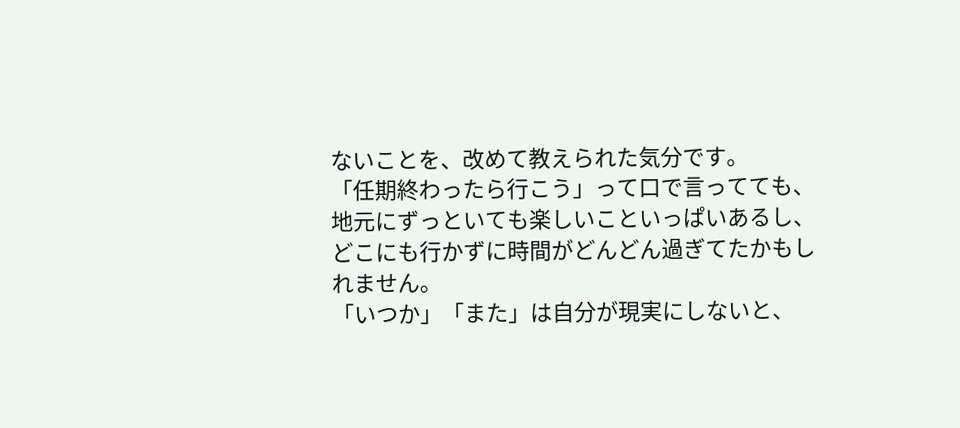ないことを、改めて教えられた気分です。
「任期終わったら行こう」って口で言ってても、地元にずっといても楽しいこといっぱいあるし、どこにも行かずに時間がどんどん過ぎてたかもしれません。
「いつか」「また」は自分が現実にしないと、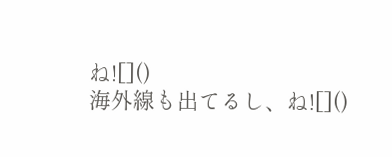ね![]()
海外線も出てるし、ね![]()